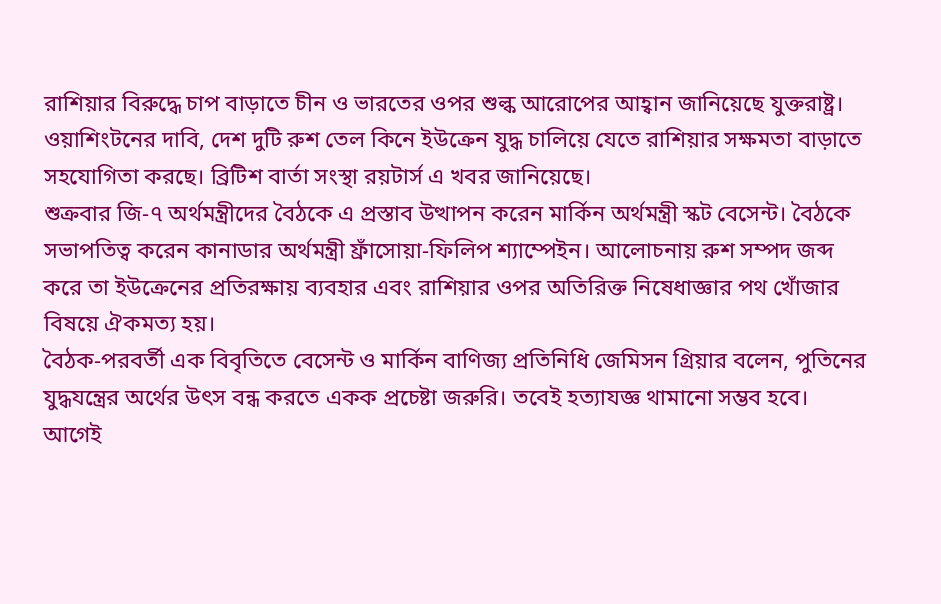রাশিয়ার বিরুদ্ধে চাপ বাড়াতে চীন ও ভারতের ওপর শুল্ক আরোপের আহ্বান জানিয়েছে যুক্তরাষ্ট্র। ওয়াশিংটনের দাবি, দেশ দুটি রুশ তেল কিনে ইউক্রেন যুদ্ধ চালিয়ে যেতে রাশিয়ার সক্ষমতা বাড়াতে সহযোগিতা করছে। ব্রিটিশ বার্তা সংস্থা রয়টার্স এ খবর জানিয়েছে।
শুক্রবার জি-৭ অর্থমন্ত্রীদের বৈঠকে এ প্রস্তাব উত্থাপন করেন মার্কিন অর্থমন্ত্রী স্কট বেসেন্ট। বৈঠকে সভাপতিত্ব করেন কানাডার অর্থমন্ত্রী ফ্রাঁসোয়া-ফিলিপ শ্যাম্পেইন। আলোচনায় রুশ সম্পদ জব্দ করে তা ইউক্রেনের প্রতিরক্ষায় ব্যবহার এবং রাশিয়ার ওপর অতিরিক্ত নিষেধাজ্ঞার পথ খোঁজার বিষয়ে ঐকমত্য হয়।
বৈঠক-পরবর্তী এক বিবৃতিতে বেসেন্ট ও মার্কিন বাণিজ্য প্রতিনিধি জেমিসন গ্রিয়ার বলেন, পুতিনের যুদ্ধযন্ত্রের অর্থের উৎস বন্ধ করতে একক প্রচেষ্টা জরুরি। তবেই হত্যাযজ্ঞ থামানো সম্ভব হবে।
আগেই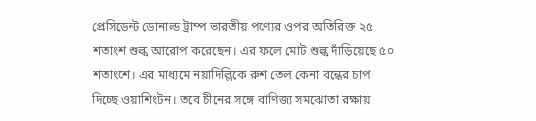প্রেসিডেন্ট ডোনাল্ড ট্রাম্প ভারতীয় পণ্যের ওপর অতিরিক্ত ২৫ শতাংশ শুল্ক আরোপ করেছেন। এর ফলে মোট শুল্ক দাঁড়িয়েছে ৫০ শতাংশে। এর মাধ্যমে নয়াদিল্লিকে রুশ তেল কেনা বন্ধের চাপ দিচ্ছে ওয়াশিংটন। তবে চীনের সঙ্গে বাণিজ্য সমঝোতা রক্ষায়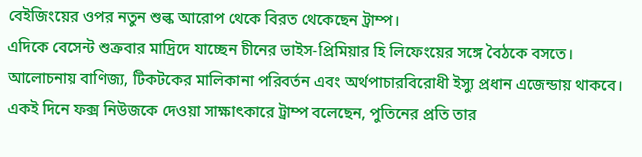বেইজিংয়ের ওপর নতুন শুল্ক আরোপ থেকে বিরত থেকেছেন ট্রাম্প।
এদিকে বেসেন্ট শুক্রবার মাদ্রিদে যাচ্ছেন চীনের ভাইস-প্রিমিয়ার হি লিফেংয়ের সঙ্গে বৈঠকে বসতে। আলোচনায় বাণিজ্য, টিকটকের মালিকানা পরিবর্তন এবং অর্থপাচারবিরোধী ইস্যু প্রধান এজেন্ডায় থাকবে।
একই দিনে ফক্স নিউজকে দেওয়া সাক্ষাৎকারে ট্রাম্প বলেছেন, পুতিনের প্রতি তার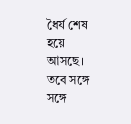ধৈর্য শেষ হয়ে আসছে। তবে সঙ্গে সঙ্গে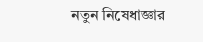নতুন নিষেধাজ্ঞার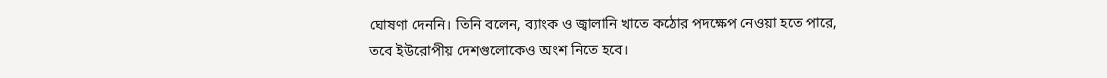ঘোষণা দেননি। তিনি বলেন, ব্যাংক ও জ্বালানি খাতে কঠোর পদক্ষেপ নেওয়া হতে পারে, তবে ইউরোপীয় দেশগুলোকেও অংশ নিতে হবে।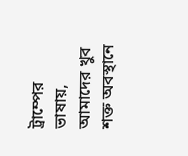ট্রাম্পের ভাষায়, আমাদের খুব শক্ত অবস্থানে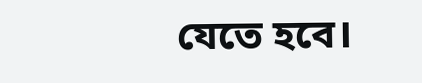যেতে হবে।